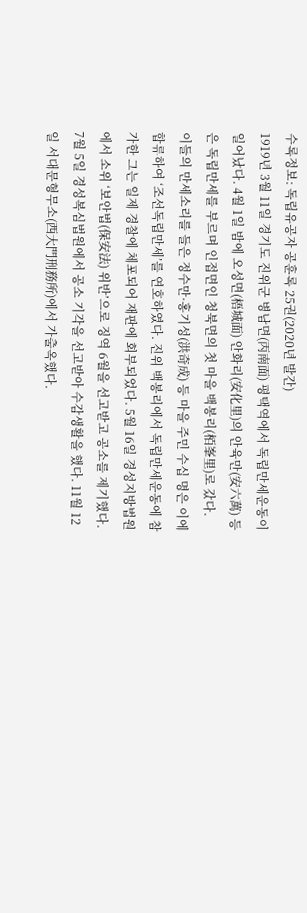수록정보: 독립유공자 공훈록 25권(2020년 발간)
1919년 3월 11일 경기도 진위군 병남면(丙南面) 평택역에서 독립만세운동이 일어났다. 4월 1일 밤에 오성면(梧城面) 안화리(安化里)의 안육만(安六萬) 등은 독립만세를 부르며 인접면인 청북면의 첫 마을 백봉리(栢峯里)로 갔다.
이들의 만세소리를 들은 정수만·홍기성(洪奇成) 등 마을 주민 수십 명은 이에 합류하여 ‘조선독립만세’를 연호하였다. 진위 백봉리에서 독립만세운동에 참가한 그는 일제 경찰에 체포되어 재판에 회부되었다. 5월 16일 경성지방법원에서 소위 ‘보안법(保安法) 위반’으로 징역 6월을 선고받고 공소를 제기했다. 7월 5일 경성복심법원에서 공소 기각을 선고받아 수감생활을 했다. 11월 12일 서대문형무소(西大門刑務所)에서 가출옥했다.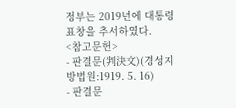정부는 2019년에 대통령표창을 추서하였다.
<참고문헌>
- 판결문(判決文)(경성지방법원:1919. 5. 16)
- 판결문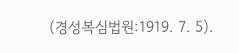(경성복심법원:1919. 7. 5).